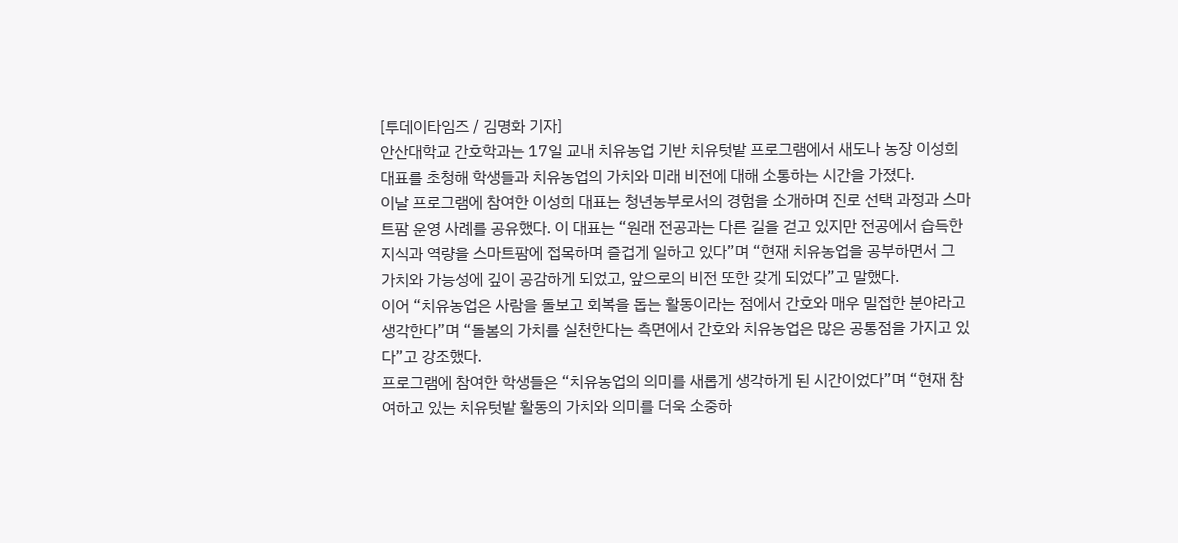[투데이타임즈 / 김명화 기자]
안산대학교 간호학과는 17일 교내 치유농업 기반 치유텃밭 프로그램에서 새도나 농장 이성희 대표를 초청해 학생들과 치유농업의 가치와 미래 비전에 대해 소통하는 시간을 가졌다.
이날 프로그램에 참여한 이성희 대표는 청년농부로서의 경험을 소개하며 진로 선택 과정과 스마트팜 운영 사례를 공유했다. 이 대표는 “원래 전공과는 다른 길을 걷고 있지만 전공에서 습득한 지식과 역량을 스마트팜에 접목하며 즐겁게 일하고 있다”며 “현재 치유농업을 공부하면서 그 가치와 가능성에 깊이 공감하게 되었고, 앞으로의 비전 또한 갖게 되었다”고 말했다.
이어 “치유농업은 사람을 돌보고 회복을 돕는 활동이라는 점에서 간호와 매우 밀접한 분야라고 생각한다”며 “돌봄의 가치를 실천한다는 측면에서 간호와 치유농업은 많은 공통점을 가지고 있다”고 강조했다.
프로그램에 참여한 학생들은 “치유농업의 의미를 새롭게 생각하게 된 시간이었다”며 “현재 참여하고 있는 치유텃밭 활동의 가치와 의미를 더욱 소중하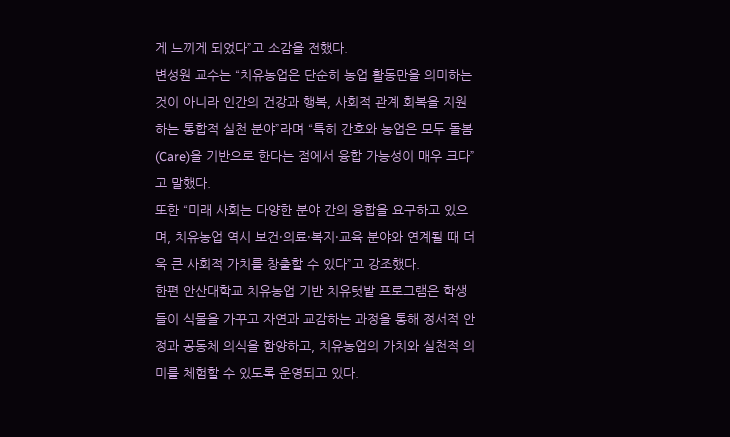게 느끼게 되었다”고 소감을 전했다.
변성원 교수는 “치유농업은 단순히 농업 활동만을 의미하는 것이 아니라 인간의 건강과 행복, 사회적 관계 회복을 지원하는 통합적 실천 분야”라며 “특히 간호와 농업은 모두 돌봄(Care)을 기반으로 한다는 점에서 융합 가능성이 매우 크다”고 말했다.
또한 “미래 사회는 다양한 분야 간의 융합을 요구하고 있으며, 치유농업 역시 보건·의료·복지·교육 분야와 연계될 때 더욱 큰 사회적 가치를 창출할 수 있다”고 강조했다.
한편 안산대학교 치유농업 기반 치유텃밭 프로그램은 학생들이 식물을 가꾸고 자연과 교감하는 과정을 통해 정서적 안정과 공동체 의식을 함양하고, 치유농업의 가치와 실천적 의미를 체험할 수 있도록 운영되고 있다.